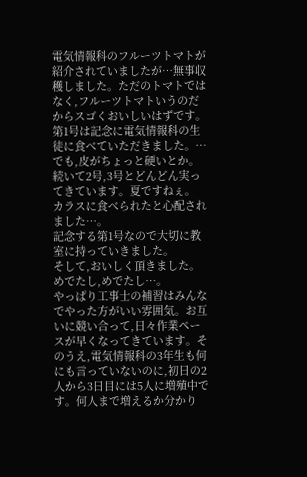電気情報科のフルーツトマトが紹介されていましたが…無事収穫しました。ただのトマトではなく,フルーツトマトいうのだからスゴくおいしいはずです。第1号は記念に電気情報科の生徒に食べていただきました。…でも,皮がちょっと硬いとか。続いて2号,3号とどんどん実ってきています。夏ですねぇ。
カラスに食べられたと心配されました…。
記念する第1号なので大切に教室に持っていきました。
そして,おいしく頂きました。めでたし,めでたし…。
やっぱり工事士の補習はみんなでやった方がいい雰囲気。お互いに競い合って,日々作業ペースが早くなってきています。そのうえ,電気情報科の3年生も何にも言っていないのに,初日の2人から3日目には5人に増殖中です。何人まで増えるか分かり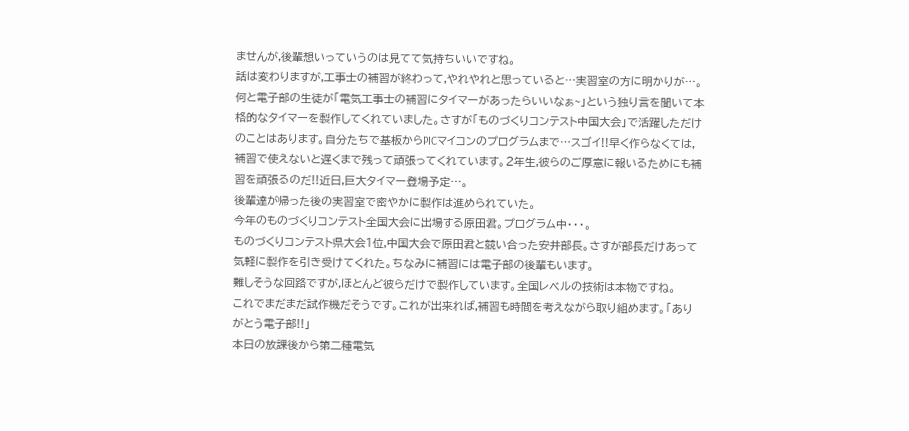ませんが,後輩想いっていうのは見てて気持ちいいですね。
話は変わりますが,工事士の補習が終わって,やれやれと思っていると…実習室の方に明かりが…。何と電子部の生徒が「電気工事士の補習にタイマーがあったらいいなぁ~」という独り言を聞いて本格的なタイマーを製作してくれていました。さすが「ものづくりコンテスト中国大会」で活躍しただけのことはあります。自分たちで基板からPICマイコンのプログラムまで…スゴイ!!早く作らなくては,補習で使えないと遅くまで残って頑張ってくれています。2年生,彼らのご厚意に報いるためにも補習を頑張るのだ!!近日,巨大タイマー登場予定…。
後輩達が帰った後の実習室で密やかに製作は進められていた。
今年のものづくりコンテスト全国大会に出場する原田君。プログラム中・・・。
ものづくりコンテスト県大会1位,中国大会で原田君と競い合った安井部長。さすが部長だけあって気軽に製作を引き受けてくれた。ちなみに補習には電子部の後輩もいます。
難しそうな回路ですが,ほとんど彼らだけで製作しています。全国レベルの技術は本物ですね。
これでまだまだ試作機だそうです。これが出来れば,補習も時間を考えながら取り組めます。「ありがとう電子部!!」
本日の放課後から第二種電気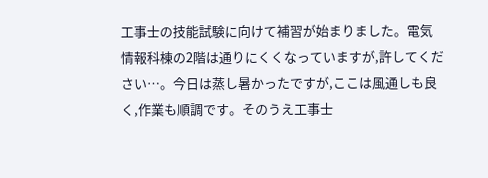工事士の技能試験に向けて補習が始まりました。電気情報科棟の2階は通りにくくなっていますが,許してください…。今日は蒸し暑かったですが,ここは風通しも良く,作業も順調です。そのうえ工事士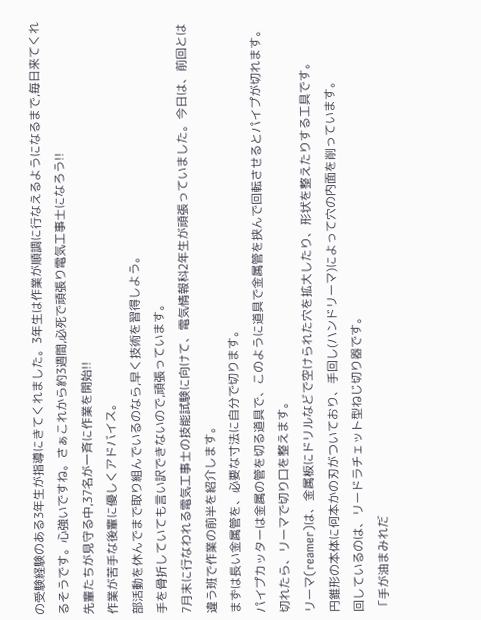の受験経験のある3年生が指導にきてくれました。3年生は作業が順調に行なえるようになるまで,毎日来てくれるそうです。心強いですね。さぁこれから約3週間,必死で頑張り電気工事士になろう!!
先輩たちが見守る中,37名が一斉に作業を開始!!
作業が苦手な後輩に優しくアドバイス。
部活動を休んでまで取り組んでいるのなら,早く技術を習得しよう。
手を骨折していても言い訳できないので,頑張っています。
7月末に行なわれる電気工事士の技能試験に向けて、電気情報科2年生が頑張っていました。今日は、前回とは違う班で作業の前半を紹介します。
まずは長い金属管を、必要な寸法に自分で切ります。
パイプカッターは金属の管を切る道具で、このように道具で金属管を挟んで回転させるとパイプが切れます。
切れたら、リーマで切り口を整えます。
リーマ(reamer)は、金属板にドリルなどで空けられた穴を拡大したり、形状を整えたりする工具です。
円錐形の本体に何本かの刃がついており、手回し(ハンドリーマ)によって穴の内面を削っています。
回しているのは、リードラチェット型ねじ切り器です。
「手が油まみれだ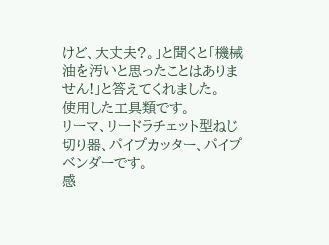けど、大丈夫?。」と聞くと「機械油を汚いと思ったことはありません!」と答えてくれました。
使用した工具類です。
リーマ、リードラチェット型ねじ切り器、パイプカッター、パイプベンダーです。
感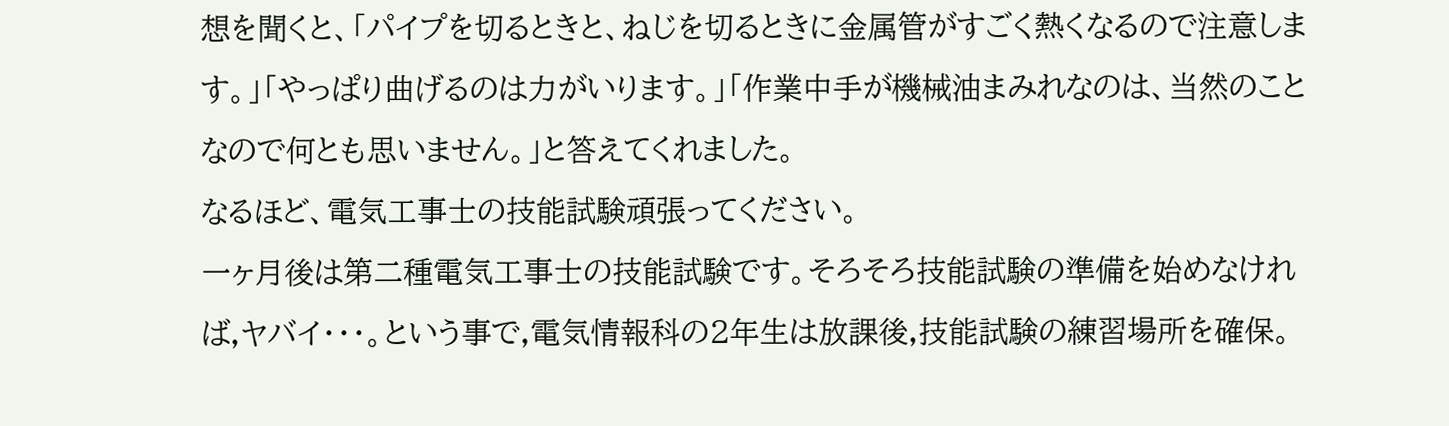想を聞くと、「パイプを切るときと、ねじを切るときに金属管がすごく熱くなるので注意します。」「やっぱり曲げるのは力がいります。」「作業中手が機械油まみれなのは、当然のことなので何とも思いません。」と答えてくれました。
なるほど、電気工事士の技能試験頑張ってください。
一ヶ月後は第二種電気工事士の技能試験です。そろそろ技能試験の準備を始めなければ,ヤバイ・・・。という事で,電気情報科の2年生は放課後,技能試験の練習場所を確保。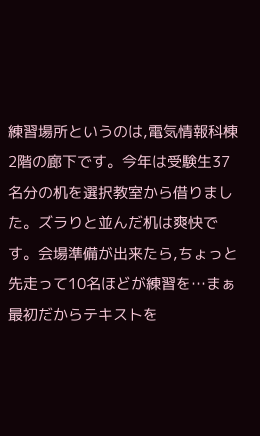練習場所というのは,電気情報科棟2階の廊下です。今年は受験生37名分の机を選択教室から借りました。ズラりと並んだ机は爽快です。会場準備が出来たら,ちょっと先走って10名ほどが練習を…まぁ最初だからテキストを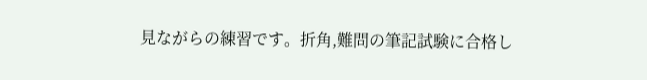見ながらの練習です。折角,難問の筆記試験に合格し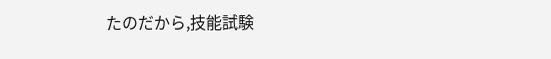たのだから,技能試験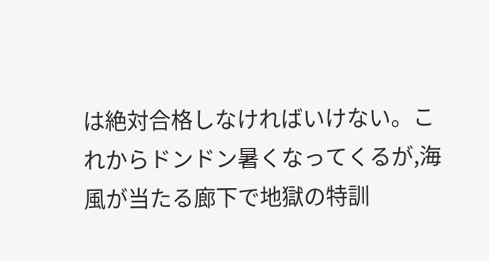は絶対合格しなければいけない。これからドンドン暑くなってくるが,海風が当たる廊下で地獄の特訓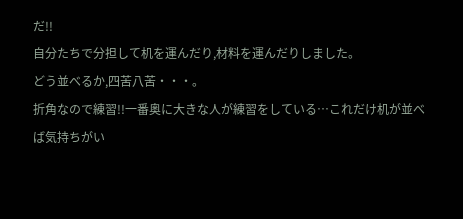だ!!
自分たちで分担して机を運んだり,材料を運んだりしました。
どう並べるか,四苦八苦・・・。
折角なので練習!!一番奥に大きな人が練習をしている…これだけ机が並べば気持ちがい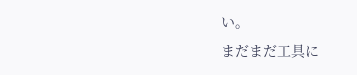い。
まだまだ工具に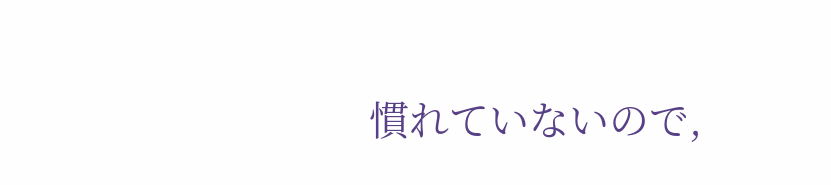慣れていないので,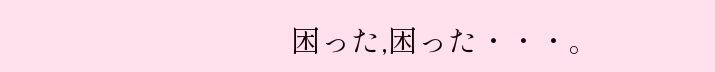困った,困った・・・。